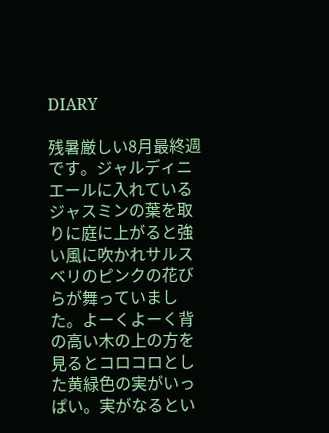DIARY

残暑厳しい8月最終週です。ジャルディニエールに入れているジャスミンの葉を取りに庭に上がると強い風に吹かれサルスベリのピンクの花びらが舞っていました。よーくよーく背の高い木の上の方を見るとコロコロとした黄緑色の実がいっぱい。実がなるとい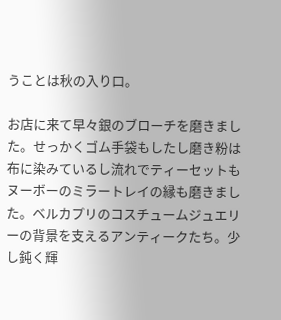うことは秋の入り口。

お店に来て早々銀のブローチを磨きました。せっかくゴム手袋もしたし磨き粉は布に染みているし流れでティーセットもヌーボーのミラートレイの縁も磨きました。ベルカプリのコスチュームジュエリーの背景を支えるアンティークたち。少し鈍く輝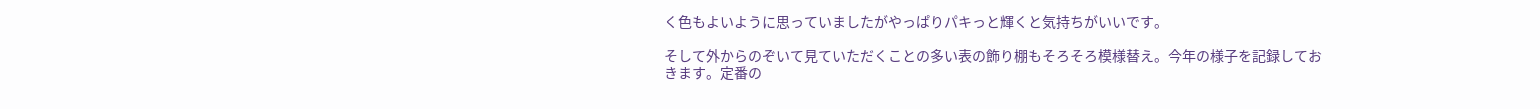く色もよいように思っていましたがやっぱりパキっと輝くと気持ちがいいです。

そして外からのぞいて見ていただくことの多い表の飾り棚もそろそろ模様替え。今年の様子を記録しておきます。定番の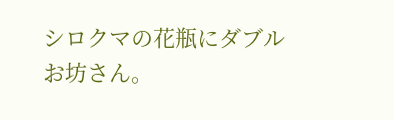シロクマの花瓶にダブルお坊さん。